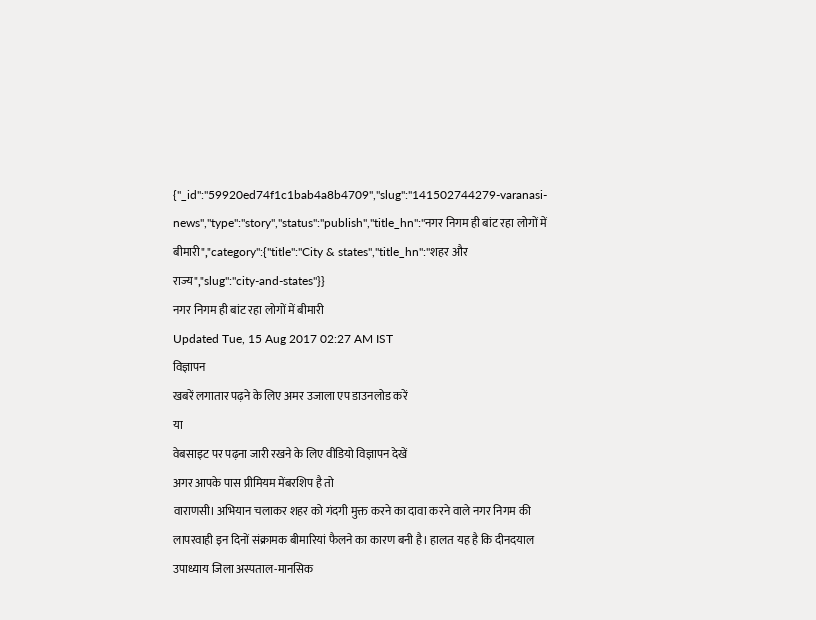{"_id":"59920ed74f1c1bab4a8b4709","slug":"141502744279-varanasi-news","type":"story","status":"publish","title_hn":"नगर निगम ही बांट रहा लोगों में बीमारी","category":{"title":"City & states","title_hn":"शहर और राज्य","slug":"city-and-states"}}
नगर निगम ही बांट रहा लोगों में बीमारी
Updated Tue, 15 Aug 2017 02:27 AM IST
विज्ञापन
खबरें लगातार पढ़ने के लिए अमर उजाला एप डाउनलोड करें
या
वेबसाइट पर पढ़ना जारी रखने के लिए वीडियो विज्ञापन देखें
अगर आपके पास प्रीमियम मेंबरशिप है तो
वाराणसी। अभियान चलाकर शहर को गंदगी मुक्त करने का दावा करने वाले नगर निगम की लापरवाही इन दिनों संक्रामक बीमारियां फैलने का कारण बनी है। हालत यह है कि दीनदयाल उपाध्याय जिला अस्पताल-मानसिक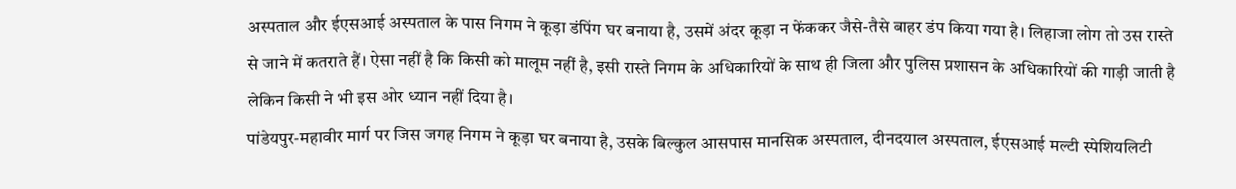अस्पताल और ईएसआई अस्पताल के पास निगम ने कूड़ा डंपिंग घर बनाया है, उसमें अंदर कूड़ा न फेंककर जैसे-तैसे बाहर डंप किया गया है। लिहाजा लोग तो उस रास्ते से जाने में कतराते हैं। ऐसा नहीं है कि किसी को मालूम नहीं है, इसी रास्ते निगम के अधिकारियों के साथ ही जिला और पुलिस प्रशासन के अधिकारियों की गाड़ी जाती है लेकिन किसी ने भी इस ओर ध्यान नहीं दिया है।
पांडेयपुर-महावीर मार्ग पर जिस जगह निगम ने कूड़ा घर बनाया है, उसके बिल्कुल आसपास मानसिक अस्पताल, दीनदयाल अस्पताल, ईएसआई मल्टी स्पेशियलिटी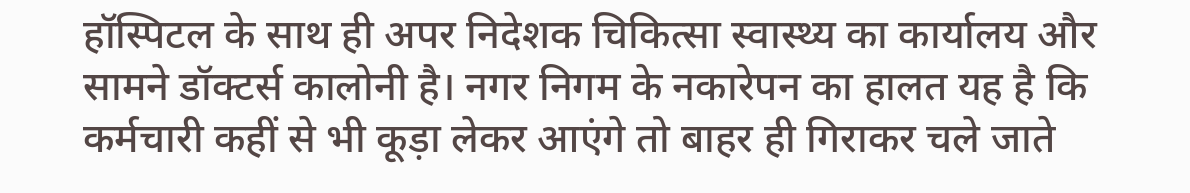हॉस्पिटल के साथ ही अपर निदेशक चिकित्सा स्वास्थ्य का कार्यालय और सामने डॉक्टर्स कालोनी है। नगर निगम के नकारेपन का हालत यह है कि कर्मचारी कहीं से भी कूड़ा लेकर आएंगे तो बाहर ही गिराकर चले जाते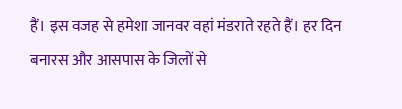हैं। इस वजह से हमेशा जानवर वहां मंडराते रहते हैं। हर दिन बनारस और आसपास के जिलों से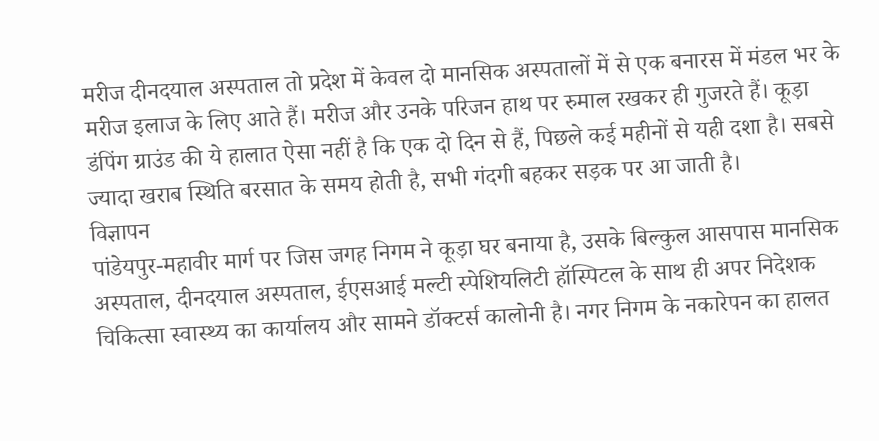मरीज दीनदयाल अस्पताल तो प्रदेश में केवल दो मानसिक अस्पतालों में से एक बनारस में मंडल भर के मरीज इलाज के लिए आते हैं। मरीज और उनके परिजन हाथ पर रुमाल रखकर ही गुजरते हैं। कूड़ा डंपिंग ग्राउंड की ये हालात ऐसा नहीं है कि एक दो दिन से हैं, पिछले कई महीनों से यही दशा है। सबसे ज्यादा खराब स्थिति बरसात के समय होती है, सभी गंदगी बहकर सड़क पर आ जाती है।
विज्ञापन
पांडेयपुर-महावीर मार्ग पर जिस जगह निगम ने कूड़ा घर बनाया है, उसके बिल्कुल आसपास मानसिक अस्पताल, दीनदयाल अस्पताल, ईएसआई मल्टी स्पेशियलिटी हॉस्पिटल के साथ ही अपर निदेशक चिकित्सा स्वास्थ्य का कार्यालय और सामने डॉक्टर्स कालोनी है। नगर निगम के नकारेपन का हालत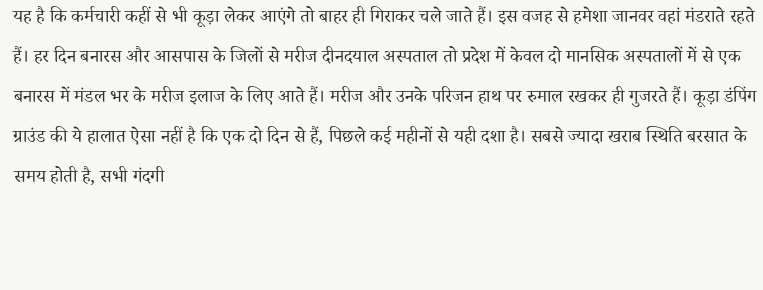यह है कि कर्मचारी कहीं से भी कूड़ा लेकर आएंगे तो बाहर ही गिराकर चले जाते हैं। इस वजह से हमेशा जानवर वहां मंडराते रहते हैं। हर दिन बनारस और आसपास के जिलों से मरीज दीनदयाल अस्पताल तो प्रदेश में केवल दो मानसिक अस्पतालों में से एक बनारस में मंडल भर के मरीज इलाज के लिए आते हैं। मरीज और उनके परिजन हाथ पर रुमाल रखकर ही गुजरते हैं। कूड़ा डंपिंग ग्राउंड की ये हालात ऐसा नहीं है कि एक दो दिन से हैं, पिछले कई महीनों से यही दशा है। सबसे ज्यादा खराब स्थिति बरसात के समय होती है, सभी गंदगी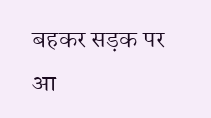बहकर सड़क पर आ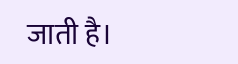जाती है।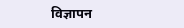विज्ञापन